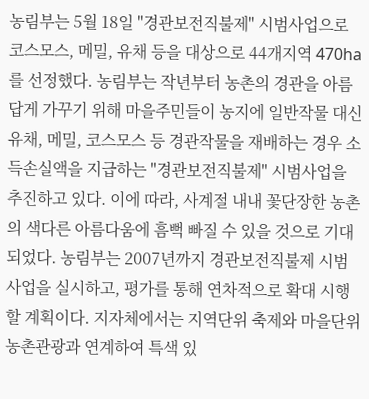농림부는 5월 18일 "경관보전직불제" 시범사업으로 코스모스, 메밀, 유채 등을 대상으로 44개지역 470ha를 선정했다. 농림부는 작년부터 농촌의 경관을 아름답게 가꾸기 위해 마을주민들이 농지에 일반작물 대신 유채, 메밀, 코스모스 등 경관작물을 재배하는 경우 소득손실액을 지급하는 "경관보전직불제" 시범사업을 추진하고 있다. 이에 따라, 사계절 내내 꽃단장한 농촌의 색다른 아름다움에 흠뻑 빠질 수 있을 것으로 기대되었다. 농림부는 2007년까지 경관보전직불제 시범사업을 실시하고, 평가를 통해 연차적으로 확대 시행할 계획이다. 지자체에서는 지역단위 축제와 마을단위 농촌관광과 연계하여 특색 있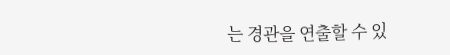는 경관을 연출할 수 있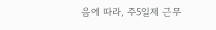음에 따라, 주5일제 근무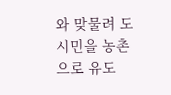와 맞물려 도시민을 농촌으로 유도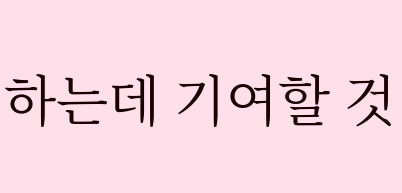하는데 기여할 것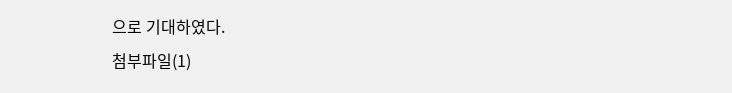으로 기대하였다.
첨부파일(1)